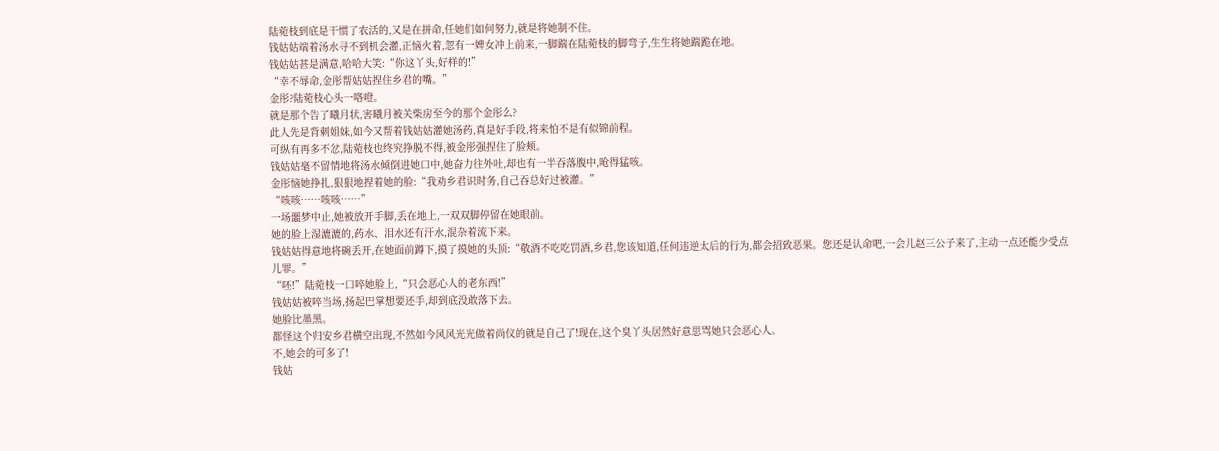陆菀枝到底是干惯了农活的,又是在拼命,任她们如何努力,就是将她制不住。
钱姑姑端着汤水寻不到机会灌,正恼火着,忽有一婢女冲上前来,一脚踹在陆菀枝的脚弯子,生生将她踹跪在地。
钱姑姑甚是满意,哈哈大笑:“你这丫头,好样的!”
“幸不辱命,金彤帮姑姑捏住乡君的嘴。”
金彤?陆菀枝心头一咯噔。
就是那个告了曦月状,害曦月被关柴房至今的那个金彤么?
此人先是背刺姐妹,如今又帮着钱姑姑灌她汤药,真是好手段,将来怕不是有似锦前程。
可纵有再多不忿,陆菀枝也终究挣脱不得,被金彤强捏住了脸颊。
钱姑姑毫不留情地将汤水倾倒进她口中,她奋力往外吐,却也有一半吞落腹中,呛得猛咳。
金彤恼她挣扎,狠狠地捏着她的脸:“我劝乡君识时务,自己吞总好过被灌。”
“咳咳……咳咳……”
一场噩梦中止,她被放开手脚,丢在地上,一双双脚停留在她眼前。
她的脸上湿漉漉的,药水、泪水还有汗水,混杂着流下来。
钱姑姑得意地将碗丢开,在她面前蹲下,摸了摸她的头顶:“敬酒不吃吃罚酒,乡君,您该知道,任何违逆太后的行为,都会招致恶果。您还是认命吧,一会儿赵三公子来了,主动一点还能少受点儿罪。”
“呸!”陆菀枝一口啐她脸上,“只会恶心人的老东西!”
钱姑姑被啐当场,扬起巴掌想要还手,却到底没敢落下去。
她脸比墨黑。
都怪这个归安乡君横空出现,不然如今风风光光做着尚仪的就是自己了!现在,这个臭丫头居然好意思骂她只会恶心人。
不,她会的可多了!
钱姑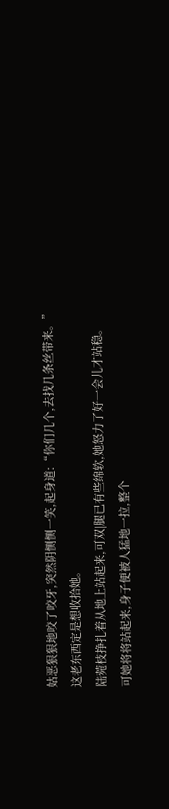姑恶狠狠地咬了咬牙,突然阴恻恻一笑,起身道:“你们几个,去找几条丝带来。”
这老东西定是想收拾她。
陆菀枝挣扎着从地上站起来,可双|腿已有些绵软,她怒力了好一会儿才站稳。
可她将将站起来,身子便被人猛地一拉,整个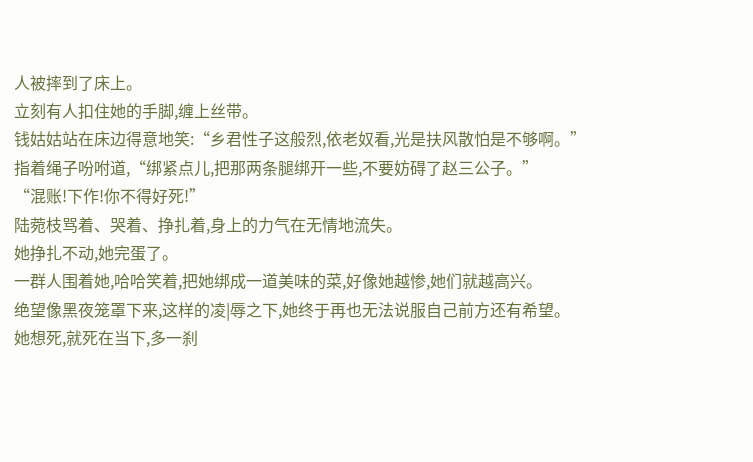人被摔到了床上。
立刻有人扣住她的手脚,缠上丝带。
钱姑姑站在床边得意地笑:“乡君性子这般烈,依老奴看,光是扶风散怕是不够啊。”
指着绳子吩咐道,“绑紧点儿,把那两条腿绑开一些,不要妨碍了赵三公子。”
“混账!下作!你不得好死!”
陆菀枝骂着、哭着、挣扎着,身上的力气在无情地流失。
她挣扎不动,她完蛋了。
一群人围着她,哈哈笑着,把她绑成一道美味的菜,好像她越惨,她们就越高兴。
绝望像黑夜笼罩下来,这样的凌|辱之下,她终于再也无法说服自己前方还有希望。
她想死,就死在当下,多一刹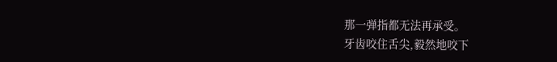那一弹指都无法再承受。
牙齿咬住舌尖,毅然地咬下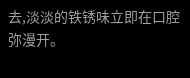去,淡淡的铁锈味立即在口腔弥漫开。